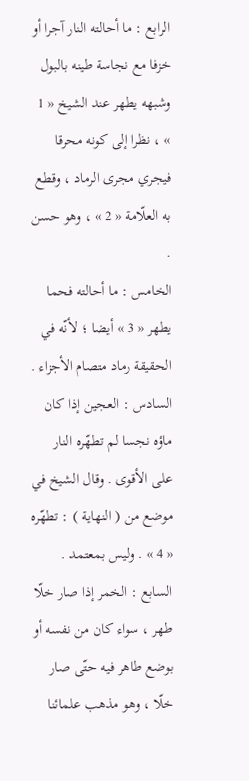الرابع : ما أحالته النار آجرا أو خزفا مع نجاسة طينه بالبول وشبهه يطهر عند الشيخ « 1 » ، نظرا إلى كونه محرقا فيجري مجرى الرماد ، وقطع به العلّامة « 2 » ، وهو حسن .
الخامس : ما أحالته فحما يطهر « 3 » أيضا ؛ لأنّه في الحقيقة رماد متصام الأجزاء .
السادس : العجين إذا كان ماؤه نجسا لم تطهّره النار على الأقوى . وقال الشيخ في موضع من ( النهاية ) : تطهّره « 4 » . وليس بمعتمد .
السابع : الخمر إذا صار خلّا طهر ، سواء كان من نفسه أو بوضع طاهر فيه حتّى صار خلّا ، وهو مذهب علمائنا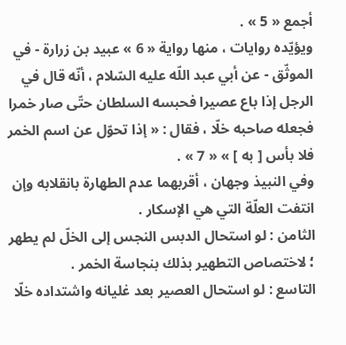أجمع « 5 » .
ويؤيّده روايات ، منها رواية « 6 » عبيد بن زرارة - في الموثّق - عن أبي عبد اللّه عليه السّلام ، أنّه قال في الرجل إذا باع عصيرا فحبسه السلطان حتّى صار خمرا فجعله صاحبه خلّا ، فقال : « إذا تحوّل عن اسم الخمر فلا بأس [ به ] » « 7 » .
وفي النبيذ وجهان ، أقربهما عدم الطهارة بانقلابه وإن انتفت العلّة التي هي الإسكار .
الثامن : لو استحال الدبس النجس إلى الخلّ لم يطهر ؛ لاختصاص التطهير بذلك بنجاسة الخمر .
التاسع : لو استحال العصير بعد غليانه واشتداده خلّا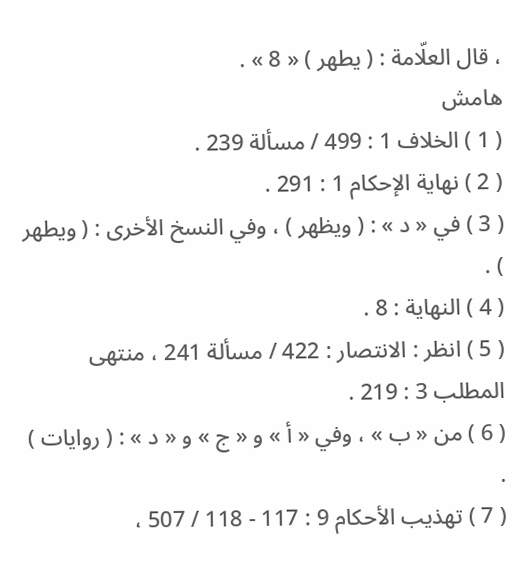، قال العلّامة : ( يطهر ) « 8 » .
هامش
( 1 ) الخلاف 1 : 499 / مسألة 239 .
( 2 ) نهاية الإحكام 1 : 291 .
( 3 ) في « د » : ( ويظهر ) ، وفي النسخ الأخرى : ( ويطهر ) .
( 4 ) النهاية : 8 .
( 5 ) انظر : الانتصار : 422 / مسألة 241 ، منتهى المطلب 3 : 219 .
( 6 ) من « ب » ، وفي « أ » و « ج » و « د » : ( روايات ) .
( 7 ) تهذيب الأحكام 9 : 117 - 118 / 507 ،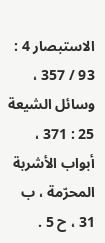الاستبصار 4 : 93 / 357 ، وسائل الشيعة 25 : 371 ، أبواب الأشربة المحرّمة ، ب 31 ، ح 5 .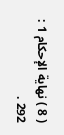( 8 ) نهاية الإحكام 1 : 292 .